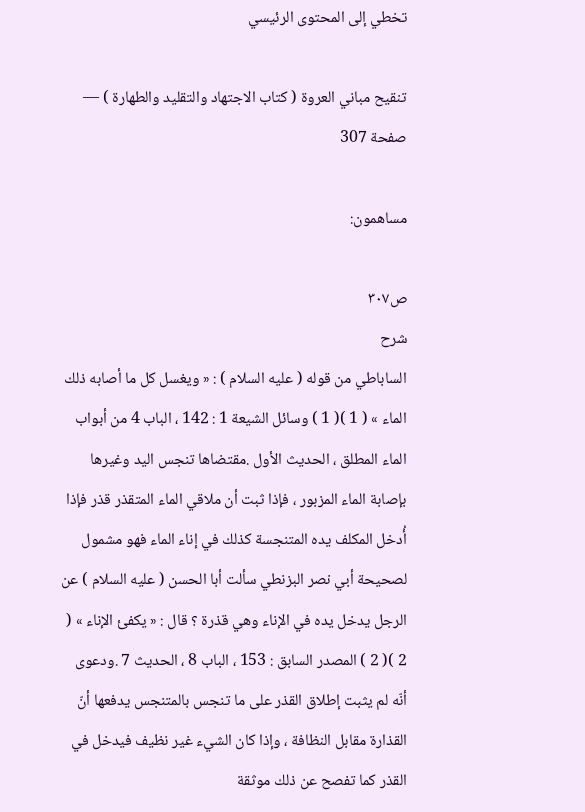تخطي إلى المحتوى الرئيسي

تنقيح مباني العروة ( كتاب الاجتهاد والتقليد والطهارة ) — صفحة 307

مساهمون:

ص٣٠٧
شرح
الساباطي من قوله ( عليه السلام ) : « ويغسل كل ما أصابه ذلك الماء » ( 1 )( 1 ) وسائل الشيعة 1 : 142 ، الباب 4 من أبواب الماء المطلق ، الحديث الأول .مقتضاها تنجس اليد وغيرها بإصابة الماء المزبور ، فإذا ثبت أن ملاقي الماء المتقذر قذر فإذا أُدخل المكلف يده المتنجسة كذلك في إناء الماء فهو مشمول لصحيحة أبي نصر البزنطي سألت أبا الحسن ( عليه السلام ) عن الرجل يدخل يده في الإناء وهي قذرة ؟ قال : « يكفئ الإناء » ( 2 )( 2 ) المصدر السابق : 153 ، الباب 8 ، الحديث 7 .ودعوى أنّه لم يثبت إطلاق القذر على ما تنجس بالمتنجس يدفعها أنّ القذارة مقابل النظافة ، وإذا كان الشيء غير نظيف فيدخل في القذر كما تفصح عن ذلك موثقة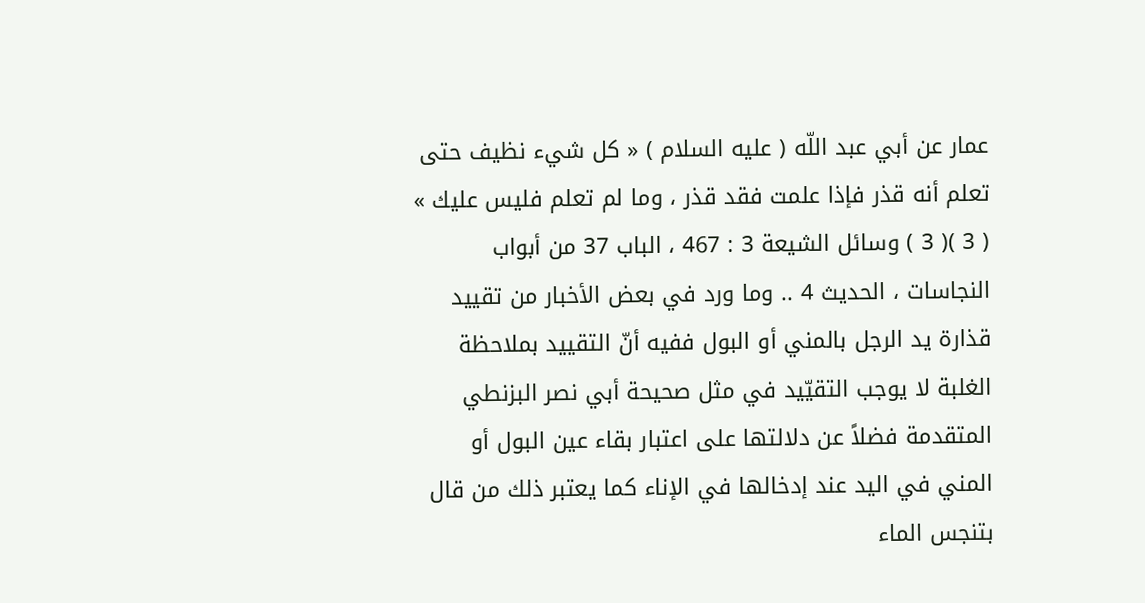عمار عن أبي عبد اللّه ( عليه السلام ) « كل شيء نظيف حتى تعلم أنه قذر فإذا علمت فقد قذر ، وما لم تعلم فليس عليك » ( 3 )( 3 ) وسائل الشيعة 3 : 467 ، الباب 37 من أبواب النجاسات ، الحديث 4 .. وما ورد في بعض الأخبار من تقييد قذارة يد الرجل بالمني أو البول ففيه أنّ التقييد بملاحظة الغلبة لا يوجب التقيّيد في مثل صحيحة أبي نصر البزنطي المتقدمة فضلاً عن دلالتها على اعتبار بقاء عين البول أو المني في اليد عند إدخالها في الإناء كما يعتبر ذلك من قال بتنجس الماء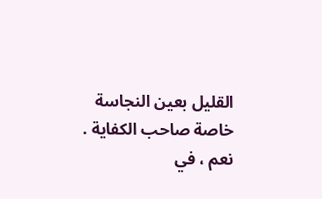القليل بعين النجاسة خاصة صاحب الكفاية . نعم ، في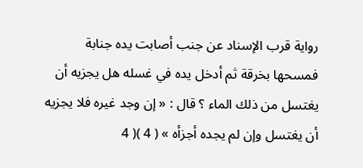رواية قرب الإسناد عن جنب أصابت يده جنابة فمسحها بخرقة ثم أدخل يده في غسله هل يجزيه أن يغتسل من ذلك الماء ؟ قال : « إن وجد غيره فلا يجزيه أن يغتسل وإن لم يجده أجزأه » ( 4 )( 4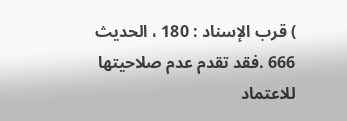) قرب الإسناد : 180 ، الحديث 666 .فقد تقدم عدم صلاحيتها للاعتماد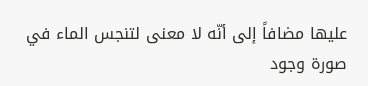عليها مضافاً إلى أنّه لا معنى لتنجس الماء في صورة وجود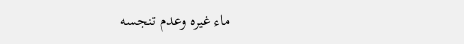ماء غيره وعدم تنجسه